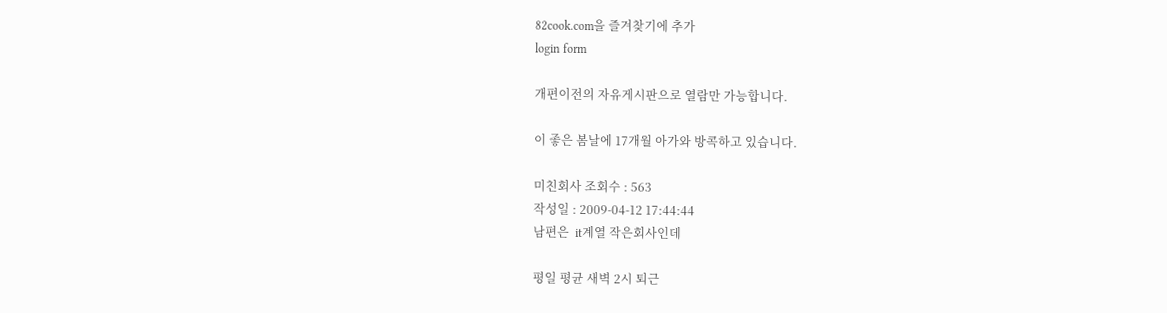82cook.com을 즐겨찾기에 추가
login form

개편이전의 자유게시판으로 열람만 가능합니다.

이 좋은 봄날에 17개월 아가와 방콕하고 있습니다.

미친회사 조회수 : 563
작성일 : 2009-04-12 17:44:44
남편은  it계열 작은회사인데

평일 평균 새벽 2시 퇴근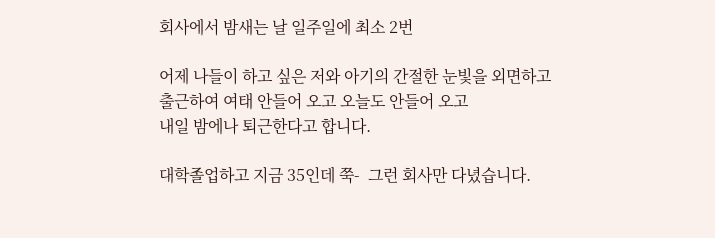회사에서 밤새는 날 일주일에 최소 2번

어제 나들이 하고 싶은 저와 아기의 간절한 눈빛을 외면하고
출근하여 여태 안들어 오고 오늘도 안들어 오고
내일 밤에나 퇴근한다고 합니다.

대학졸업하고 지금 35인데 쭉-  그런 회사만 다녔습니다.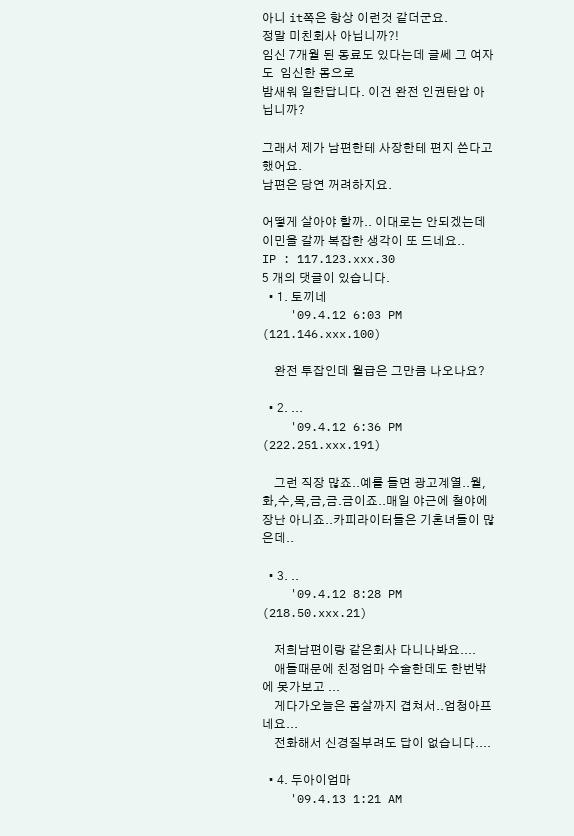아니 it쪽은 항상 이런것 같더군요.
정말 미친회사 아닙니까?!
임신 7개월 된 동료도 있다는데 글쎄 그 여자도  임신한 몸으로
밤새워 일한답니다. 이건 완전 인권탄압 아닙니까?

그래서 제가 남편한테 사장한테 편지 쓴다고 했어요.
남편은 당연 꺼려하지요.

어떻게 살아야 할까.. 이대로는 안되겠는데
이민을 갈까 복잡한 생각이 또 드네요..
IP : 117.123.xxx.30
5 개의 댓글이 있습니다.
  • 1. 토끼네
    '09.4.12 6:03 PM (121.146.xxx.100)

    완전 투잡인데 월급은 그만큼 나오나요?

  • 2. ...
    '09.4.12 6:36 PM (222.251.xxx.191)

    그런 직장 많죠..예를 들면 광고계열..월,화,수,목,금,금.금이죠..매일 야근에 철야에 장난 아니죠..카피라이터들은 기혼녀들이 많은데..

  • 3. ..
    '09.4.12 8:28 PM (218.50.xxx.21)

    저희남편이랑 같은회사 다니나봐요....
    애들때문에 친정엄마 수술한데도 한번밖에 못가보고 ...
    게다가오늘은 몸살까지 겹쳐서..엄청아프네요...
    전화해서 신경질부려도 답이 없습니다....

  • 4. 두아이엄마
    '09.4.13 1:21 AM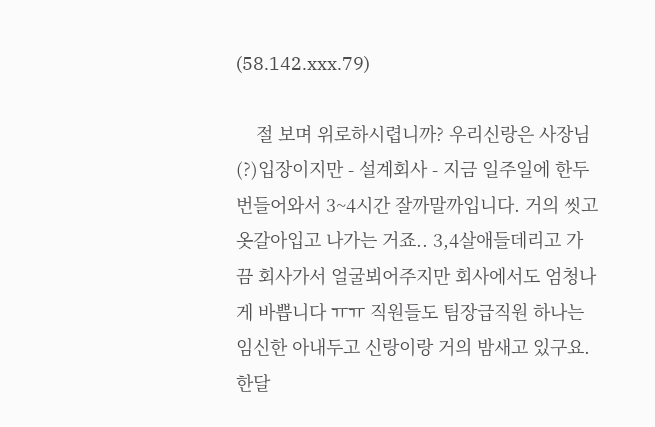(58.142.xxx.79)

    절 보며 위로하시렵니까? 우리신랑은 사장님(?)입장이지만 - 설계회사 - 지금 일주일에 한두번들어와서 3~4시간 잘까말까입니다. 거의 씻고 옷갈아입고 나가는 거죠.. 3,4살애들데리고 가끔 회사가서 얼굴뵈어주지만 회사에서도 엄청나게 바쁩니다 ㅠㅠ 직원들도 팀장급직원 하나는 임신한 아내두고 신랑이랑 거의 밤새고 있구요. 한달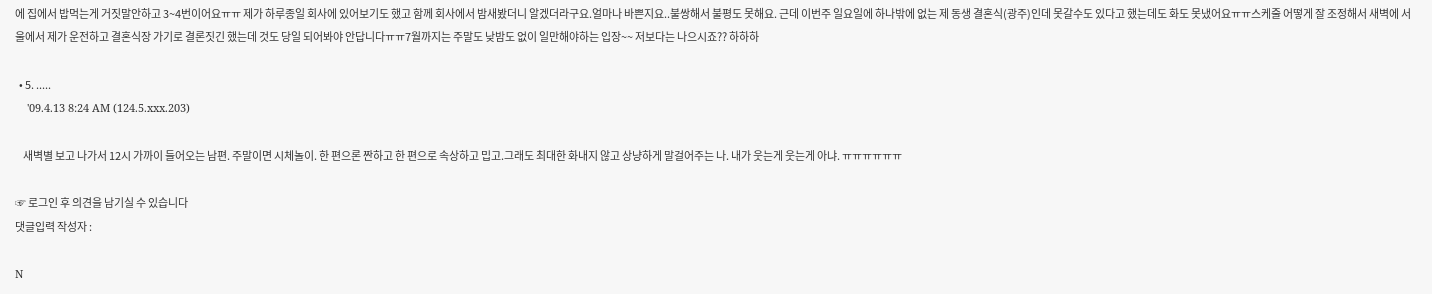에 집에서 밥먹는게 거짓말안하고 3~4번이어요ㅠㅠ 제가 하루종일 회사에 있어보기도 했고 함께 회사에서 밤새봤더니 알겠더라구요.얼마나 바쁜지요..불쌍해서 불평도 못해요. 근데 이번주 일요일에 하나밖에 없는 제 동생 결혼식(광주)인데 못갈수도 있다고 했는데도 화도 못냈어요ㅠㅠ스케줄 어떻게 잘 조정해서 새벽에 서울에서 제가 운전하고 결혼식장 가기로 결론짓긴 했는데 것도 당일 되어봐야 안답니다ㅠㅠ7월까지는 주말도 낮밤도 없이 일만해야하는 입장~~ 저보다는 나으시죠?? 하하하

  • 5. .....
    '09.4.13 8:24 AM (124.5.xxx.203)

    새벽별 보고 나가서 12시 가까이 들어오는 남편. 주말이면 시체놀이. 한 편으론 짠하고 한 편으로 속상하고 밉고.그래도 최대한 화내지 않고 상냥하게 말걸어주는 나. 내가 웃는게 웃는게 아냐. ㅠㅠㅠㅠㅠㅠ

☞ 로그인 후 의견을 남기실 수 있습니다
댓글입력 작성자 :

N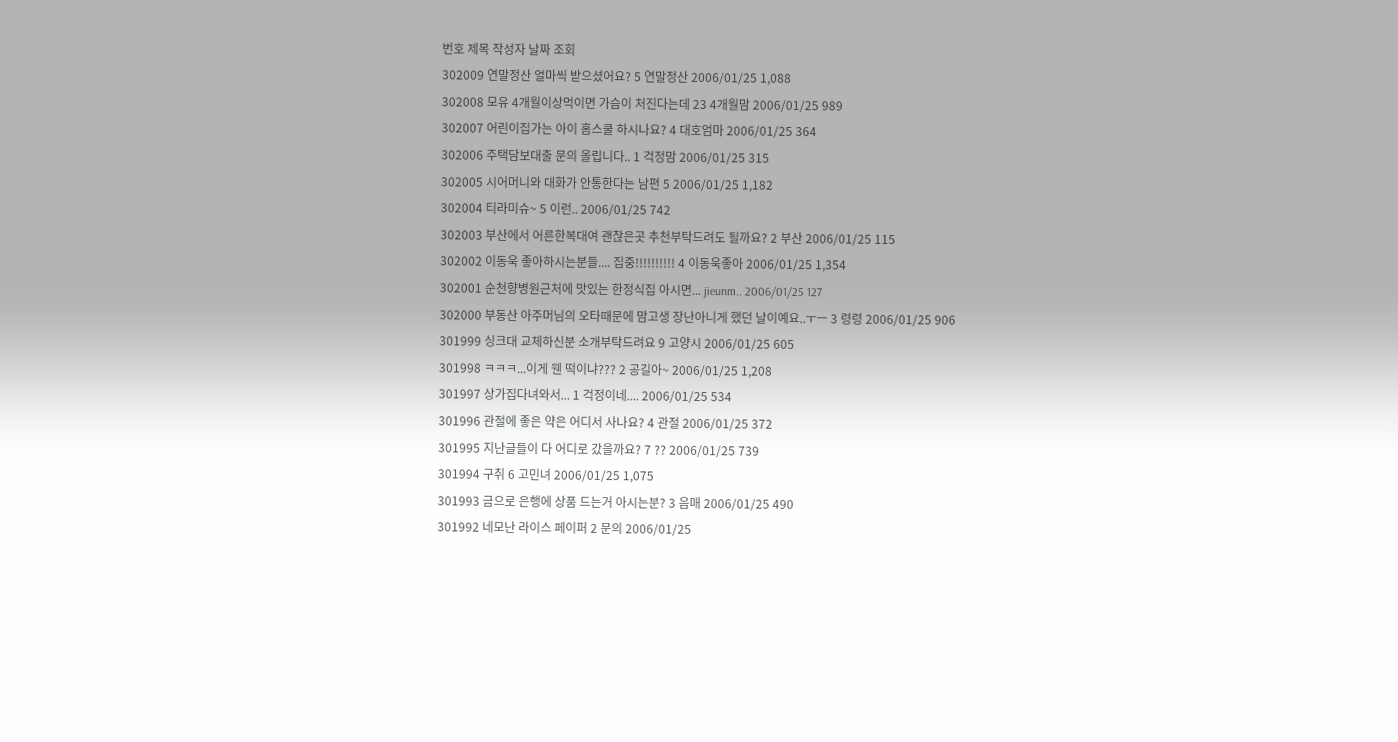번호 제목 작성자 날짜 조회
302009 연말정산 얼마씩 받으셨어요? 5 연말정산 2006/01/25 1,088
302008 모유 4개월이상먹이면 가슴이 처진다는데 23 4개월맘 2006/01/25 989
302007 어린이집가는 아이 홈스쿨 하시나요? 4 대호엄마 2006/01/25 364
302006 주택담보대출 문의 올립니다.. 1 걱정맘 2006/01/25 315
302005 시어머니와 대화가 안통한다는 남편 5 2006/01/25 1,182
302004 티라미슈~ 5 이런.. 2006/01/25 742
302003 부산에서 어른한복대여 괜찮은곳 추천부탁드려도 될까요? 2 부산 2006/01/25 115
302002 이동욱 좋아하시는분들.... 집중!!!!!!!!!! 4 이동욱좋아 2006/01/25 1,354
302001 순천향병원근처에 맛있는 한정식집 아시면... jieunm.. 2006/01/25 127
302000 부동산 아주머님의 오타때문에 맘고생 장난아니게 했던 날이예요..ㅜㅡ 3 령령 2006/01/25 906
301999 싱크대 교체하신분 소개부탁드려요 9 고양시 2006/01/25 605
301998 ㅋㅋㅋ...이게 웬 떡이냐??? 2 공길아~ 2006/01/25 1,208
301997 상가집다녀와서... 1 걱정이네.... 2006/01/25 534
301996 관절에 좋은 약은 어디서 사나요? 4 관절 2006/01/25 372
301995 지난글들이 다 어디로 갔을까요? 7 ?? 2006/01/25 739
301994 구취 6 고민녀 2006/01/25 1,075
301993 금으로 은행에 상품 드는거 아시는분? 3 음매 2006/01/25 490
301992 네모난 라이스 페이퍼 2 문의 2006/01/25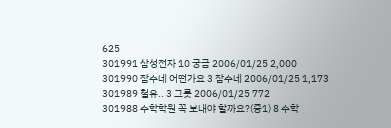625
301991 삼성전자 10 궁금 2006/01/25 2,000
301990 잠수네 어떤가요 3 잠수네 2006/01/25 1,173
301989 철유.. 3 그릇 2006/01/25 772
301988 수학학원 꼭 보내야 할까요?(중1) 8 수학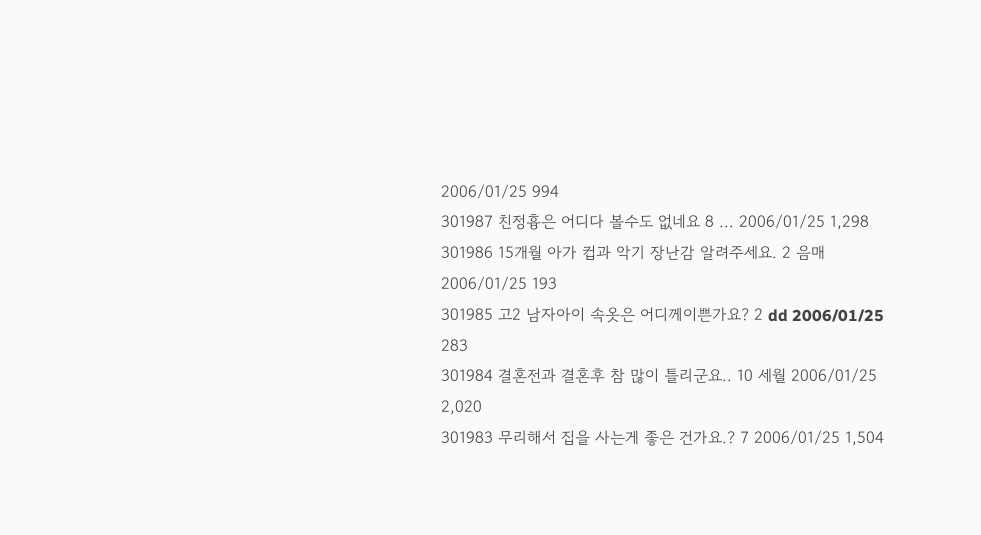2006/01/25 994
301987 친정흉은 어디다 볼수도 없네요 8 ... 2006/01/25 1,298
301986 15개월 아가 컵과 악기 장난감 알려주세요. 2 음매 2006/01/25 193
301985 고2 남자아이 속옷은 어디께이쁜가요? 2 dd 2006/01/25 283
301984 결혼전과 결혼후 참 많이 틀리군요.. 10 세월 2006/01/25 2,020
301983 무리해서 집을 사는게 좋은 건가요.? 7 2006/01/25 1,504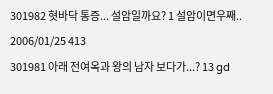301982 혓바닥 통증... 설암일까요? 1 설암이면우째.. 2006/01/25 413
301981 아래 전여옥과 왕의 남자 보다가...? 13 gd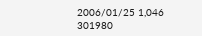2006/01/25 1,046
301980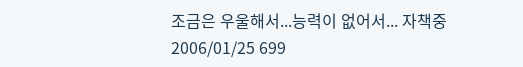조금은 우울해서...능력이 없어서... 자책중 2006/01/25 699